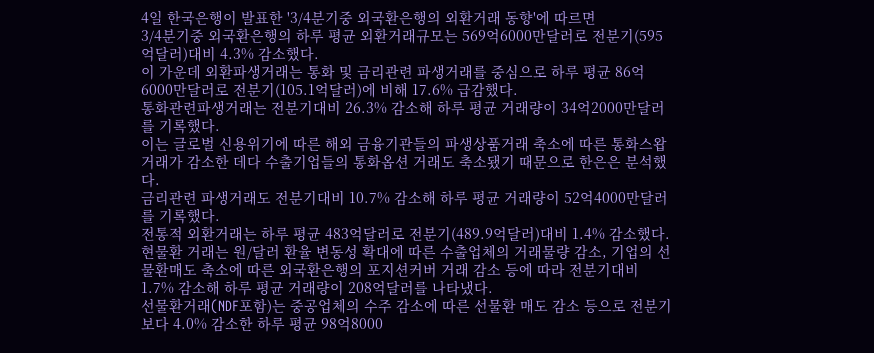4일 한국은행이 발표한 '3/4분기중 외국환은행의 외환거래 동향'에 따르면
3/4분기중 외국환은행의 하루 평균 외환거래규모는 569억6000만달러로 전분기(595억달러)대비 4.3% 감소했다.
이 가운데 외환파생거래는 통화 및 금리관련 파생거래를 중심으로 하루 평균 86억6000만달러로 전분기(105.1억달러)에 비해 17.6% 급감했다.
통화관련파생거래는 전분기대비 26.3% 감소해 하루 평균 거래량이 34억2000만달러를 기록했다.
이는 글로벌 신용위기에 따른 해외 금융기관들의 파생상품거래 축소에 따른 통화스왑거래가 감소한 데다 수출기업들의 통화옵션 거래도 축소됐기 때문으로 한은은 분석했다.
금리관련 파생거래도 전분기대비 10.7% 감소해 하루 평균 거래량이 52억4000만달러를 기록했다.
전통적 외환거래는 하루 평균 483억달러로 전분기(489.9억달러)대비 1.4% 감소했다.
현물환 거래는 원/달러 환율 변동성 확대에 따른 수출업체의 거래물량 감소, 기업의 선물환매도 축소에 따른 외국환은행의 포지션커버 거래 감소 등에 따라 전분기대비 1.7% 감소해 하루 평균 거래량이 208억달러를 나타냈다.
선물환거래(NDF포함)는 중공업체의 수주 감소에 따른 선물환 매도 감소 등으로 전분기보다 4.0% 감소한 하루 평균 98억8000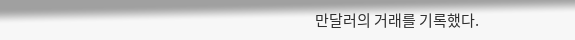만달러의 거래를 기록했다.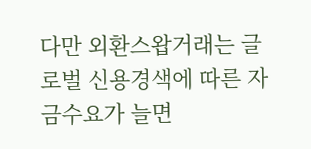다만 외환스왑거래는 글로벌 신용경색에 따른 자금수요가 늘면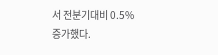서 전분기대비 0.5% 증가했다.